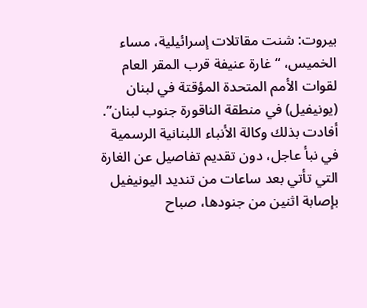بيروت: شنت مقاتلات إسرائيلية، مساء الخميس، “غارة عنيفة قرب المقر العام لقوات الأمم المتحدة المؤقتة في لبنان (يونيفيل) في منطقة الناقورة جنوب لبنان”.
أفادت بذلك وكالة الأنباء اللبنانية الرسمية في نبأ عاجل، دون تقديم تفاصيل عن الغارة التي تأتي بعد ساعات من تنديد اليونيفيل بإصابة اثنين من جنودها، صباح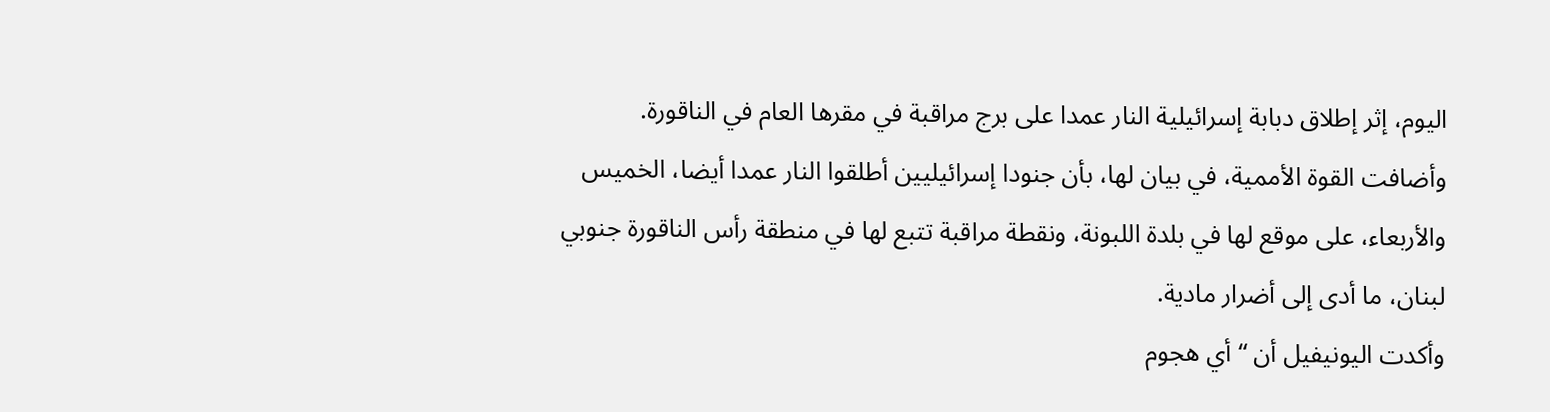اليوم، إثر إطلاق دبابة إسرائيلية النار عمدا على برج مراقبة في مقرها العام في الناقورة.
وأضافت القوة الأممية، في بيان لها، بأن جنودا إسرائيليين أطلقوا النار عمدا أيضا، الخميس والأربعاء، على موقع لها في بلدة اللبونة، ونقطة مراقبة تتبع لها في منطقة رأس الناقورة جنوبي لبنان، ما أدى إلى أضرار مادية.
وأكدت اليونيفيل أن “أي هجوم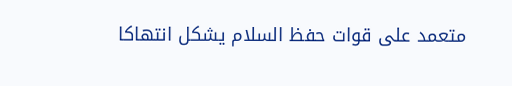متعمد على قوات حفظ السلام يشكل انتهاكا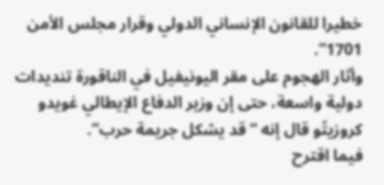خطيرا للقانون الإنساني الدولي وقرار مجلس الأمن 1701”.
وأثار الهجوم على مقر اليونيفيل في الناقورة تنديدات دولية واسعة، حتى إن وزير الدفاع الإيطالي غويدو كروزيتّو قال إنه “قد يشكل جريمة حرب”.
فيما اقترح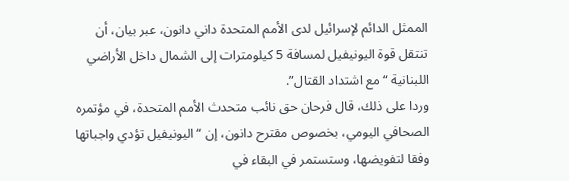الممثل الدائم لإسرائيل لدى الأمم المتحدة داني دانون، عبر بيان، أن تنتقل قوة اليونيفيل لمسافة 5 كيلومترات إلى الشمال داخل الأراضي اللبنانية “مع اشتداد القتال”.
وردا على ذلك، قال فرحان حق نائب متحدث الأمم المتحدة، في مؤتمره الصحافي اليومي، بخصوص مقترح دانون، إن “اليونيفيل تؤدي واجباتها وفقا لتفويضها، وستستمر في البقاء في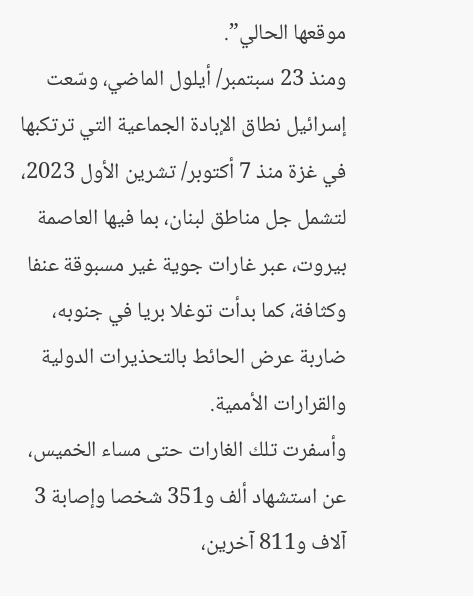موقعها الحالي”.
ومنذ 23 سبتمبر/ أيلول الماضي، وسّعت إسرائيل نطاق الإبادة الجماعية التي ترتكبها في غزة منذ 7 أكتوبر/ تشرين الأول 2023، لتشمل جل مناطق لبنان، بما فيها العاصمة بيروت، عبر غارات جوية غير مسبوقة عنفا وكثافة، كما بدأت توغلا بريا في جنوبه، ضاربة عرض الحائط بالتحذيرات الدولية والقرارات الأممية.
وأسفرت تلك الغارات حتى مساء الخميس، عن استشهاد ألف و351 شخصا وإصابة 3 آلاف و811 آخرين،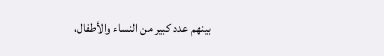بينهم عدد كبير من النساء والأطفال،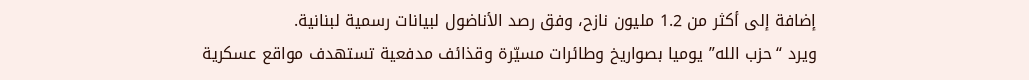إضافة إلى أكثر من 1.2 مليون نازح، وفق رصد الأناضول لبيانات رسمية لبنانية.
ويرد “حزب الله” يوميا بصواريخ وطائرات مسيّرة وقذائف مدفعية تستهدف مواقع عسكرية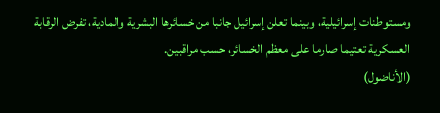ومستوطنات إسرائيلية، وبينما تعلن إسرائيل جانبا من خسائرها البشرية والمادية، تفرض الرقابة العسكرية تعتيما صارما على معظم الخسائر، حسب مراقبين.
(الأناضول)